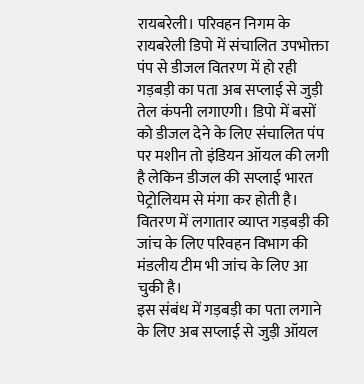रायबरेली। परिवहन निगम के रायबरेली डिपो में संचालित उपभोक्ता पंप से डीजल वितरण में हो रही गड़बड़ी का पता अब सप्लाई से जुड़ी तेल कंपनी लगाएगी। डिपो में बसों को डीजल देने के लिए संचालित पंप पर मशीन तो इंडियन ऑयल की लगी है लेकिन डीजल की सप्लाई भारत पेट्रोलियम से मंगा कर होती है। वितरण में लगातार व्याप्त गड़बड़ी की जांच के लिए परिवहन विभाग की मंडलीय टीम भी जांच के लिए आ चुकी है।
इस संबंध में गड़बड़ी का पता लगाने के लिए अब सप्लाई से जुड़ी ऑयल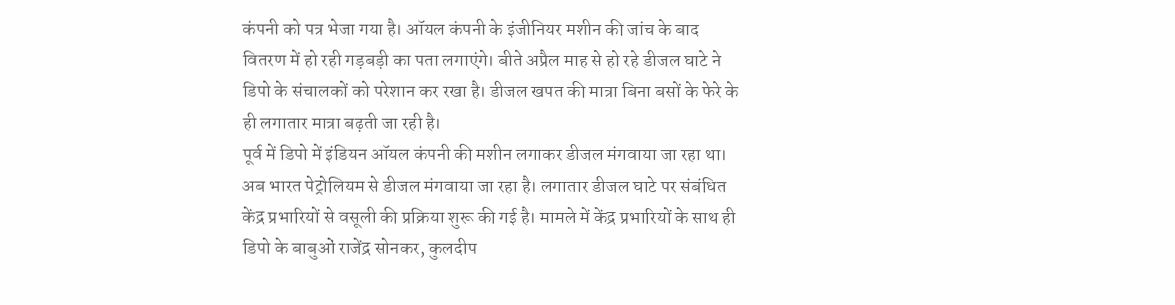कंपनी को पत्र भेजा गया है। ऑयल कंपनी के इंजीनियर मशीन की जांच के बाद वितरण में हो रही गड़बड़ी का पता लगाएंगे। बीते अप्रैल माह से हो रहे डीजल घाटे ने डिपो के संचालकों को परेशान कर रखा है। डीजल खपत की मात्रा बिना बसों के फेरे के ही लगातार मात्रा बढ़ती जा रही है।
पूर्व में डिपो में इंडियन ऑयल कंपनी की मशीन लगाकर डीजल मंगवाया जा रहा था। अब भारत पेट्रोलियम से डीजल मंगवाया जा रहा है। लगातार डीजल घाटे पर संबंधित केंद्र प्रभारियों से वसूली की प्रक्रिया शुरू की गई है। मामले में केंद्र प्रभारियों के साथ ही डिपो के बाबुओं राजेंद्र सोनकर, कुलदीप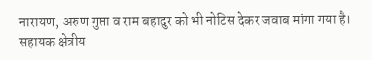नारायण, अरुण गुप्ता व राम बहादुर को भी नोटिस देकर जवाब मांगा गया है।
सहायक क्षेत्रीय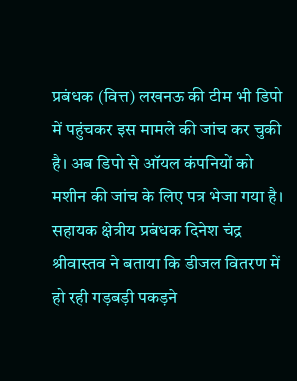प्रबंधक (वित्त) लखनऊ की टीम भी डिपो में पहुंचकर इस मामले की जांच कर चुकी है। अब डिपो से ऑयल कंपनियों को मशीन की जांच के लिए पत्र भेजा गया है। सहायक क्षेत्रीय प्रबंधक दिनेश चंद्र श्रीवास्तव ने बताया कि डीजल वितरण में हो रही गड़बड़ी पकड़ने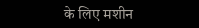के लिए मशीन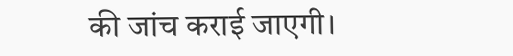की जांच कराई जाएगी।